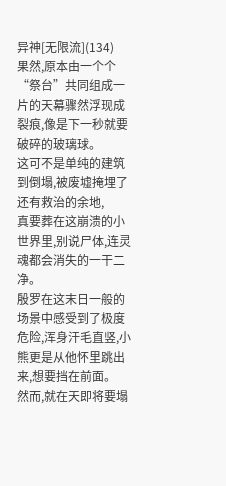异神[无限流](134)
果然,原本由一个个“祭台”共同组成一片的天幕骤然浮现成裂痕,像是下一秒就要破碎的玻璃球。
这可不是单纯的建筑到倒塌,被废墟掩埋了还有救治的余地,
真要葬在这崩溃的小世界里,别说尸体,连灵魂都会消失的一干二净。
殷罗在这末日一般的场景中感受到了极度危险,浑身汗毛直竖,小熊更是从他怀里跳出来,想要挡在前面。
然而,就在天即将要塌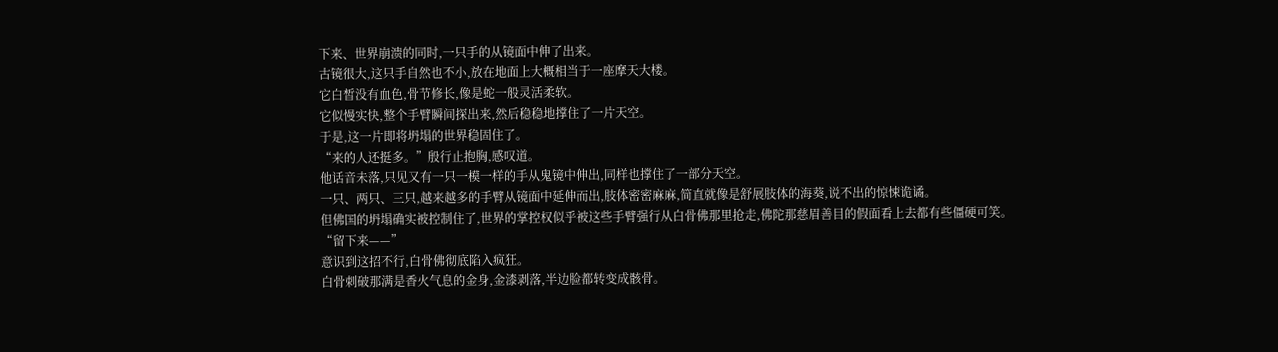下来、世界崩溃的同时,一只手的从镜面中伸了出来。
古镜很大,这只手自然也不小,放在地面上大概相当于一座摩天大楼。
它白皙没有血色,骨节修长,像是蛇一般灵活柔软。
它似慢实快,整个手臂瞬间探出来,然后稳稳地撑住了一片天空。
于是,这一片即将坍塌的世界稳固住了。
“来的人还挺多。”殷行止抱胸,感叹道。
他话音未落,只见又有一只一模一样的手从鬼镜中伸出,同样也撑住了一部分天空。
一只、两只、三只,越来越多的手臂从镜面中延伸而出,肢体密密麻麻,简直就像是舒展肢体的海葵,说不出的惊悚诡谲。
但佛国的坍塌确实被控制住了,世界的掌控权似乎被这些手臂强行从白骨佛那里抢走,佛陀那慈眉善目的假面看上去都有些僵硬可笑。
“留下来——”
意识到这招不行,白骨佛彻底陷入疯狂。
白骨刺破那满是香火气息的金身,金漆剥落,半边脸都转变成骸骨。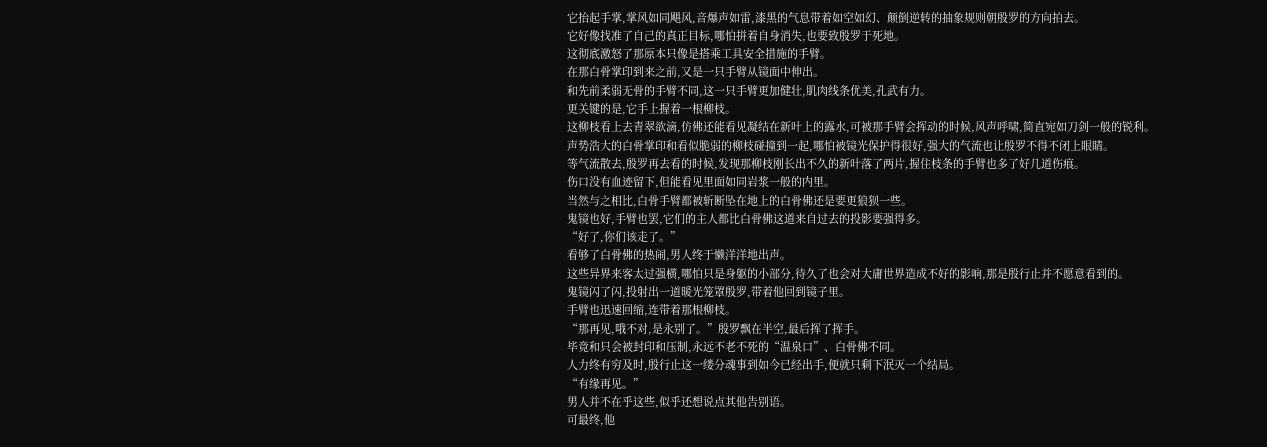它抬起手掌,掌风如同飓风,音爆声如雷,漆黑的气息带着如空如幻、颠倒逆转的抽象规则朝殷罗的方向拍去。
它好像找准了自己的真正目标,哪怕拼着自身消失,也要致殷罗于死地。
这彻底激怒了那原本只像是搭乘工具安全措施的手臂。
在那白骨掌印到来之前,又是一只手臂从镜面中伸出。
和先前柔弱无骨的手臂不同,这一只手臂更加健壮,肌肉线条优美,孔武有力。
更关键的是,它手上握着一根柳枝。
这柳枝看上去青翠欲滴,仿佛还能看见凝结在新叶上的露水,可被那手臂会挥动的时候,风声呼啸,简直宛如刀剑一般的锐利。
声势浩大的白骨掌印和看似脆弱的柳枝碰撞到一起,哪怕被镜光保护得很好,强大的气流也让殷罗不得不闭上眼睛。
等气流散去,殷罗再去看的时候,发现那柳枝刚长出不久的新叶落了两片,握住枝条的手臂也多了好几道伤痕。
伤口没有血迹留下,但能看见里面如同岩浆一般的内里。
当然与之相比,白骨手臂都被斩断坠在地上的白骨佛还是要更狼狈一些。
鬼镜也好,手臂也罢,它们的主人都比白骨佛这道来自过去的投影要强得多。
“好了,你们该走了。”
看够了白骨佛的热闹,男人终于懒洋洋地出声。
这些异界来客太过强横,哪怕只是身躯的小部分,待久了也会对大庸世界造成不好的影响,那是殷行止并不愿意看到的。
鬼镜闪了闪,投射出一道暖光笼罩殷罗,带着他回到镜子里。
手臂也迅速回缩,连带着那根柳枝。
“那再见,哦不对,是永别了。”殷罗飘在半空,最后挥了挥手。
毕竟和只会被封印和压制,永远不老不死的“温泉口”、白骨佛不同。
人力终有穷及时,殷行止这一缕分魂事到如今已经出手,便就只剩下泯灭一个结局。
“有缘再见。”
男人并不在乎这些,似乎还想说点其他告别语。
可最终,他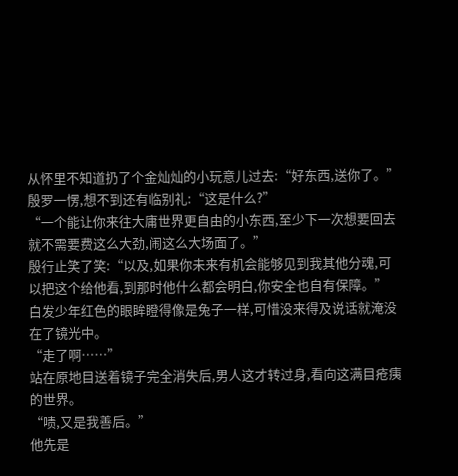从怀里不知道扔了个金灿灿的小玩意儿过去:“好东西,送你了。”
殷罗一愣,想不到还有临别礼:“这是什么?”
“一个能让你来往大庸世界更自由的小东西,至少下一次想要回去就不需要费这么大劲,闹这么大场面了。”
殷行止笑了笑:“以及,如果你未来有机会能够见到我其他分魂,可以把这个给他看,到那时他什么都会明白,你安全也自有保障。”
白发少年红色的眼眸瞪得像是兔子一样,可惜没来得及说话就淹没在了镜光中。
“走了啊……”
站在原地目送着镜子完全消失后,男人这才转过身,看向这满目疮痍的世界。
“啧,又是我善后。”
他先是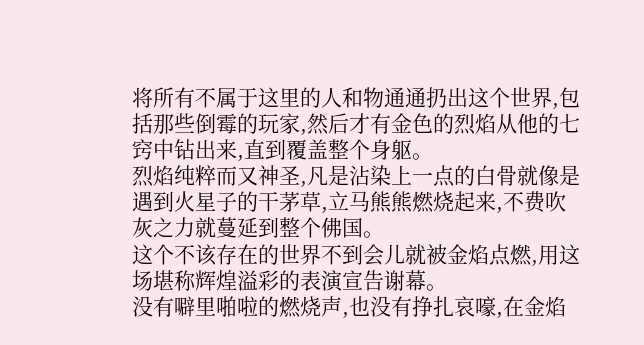将所有不属于这里的人和物通通扔出这个世界,包括那些倒霉的玩家,然后才有金色的烈焰从他的七窍中钻出来,直到覆盖整个身躯。
烈焰纯粹而又神圣,凡是沾染上一点的白骨就像是遇到火星子的干茅草,立马熊熊燃烧起来,不费吹灰之力就蔓延到整个佛国。
这个不该存在的世界不到会儿就被金焰点燃,用这场堪称辉煌溢彩的表演宣告谢幕。
没有噼里啪啦的燃烧声,也没有挣扎哀嚎,在金焰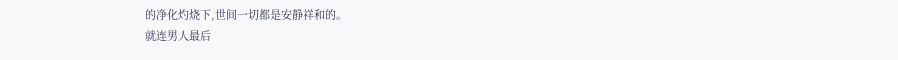的净化灼烧下,世间一切都是安静祥和的。
就连男人最后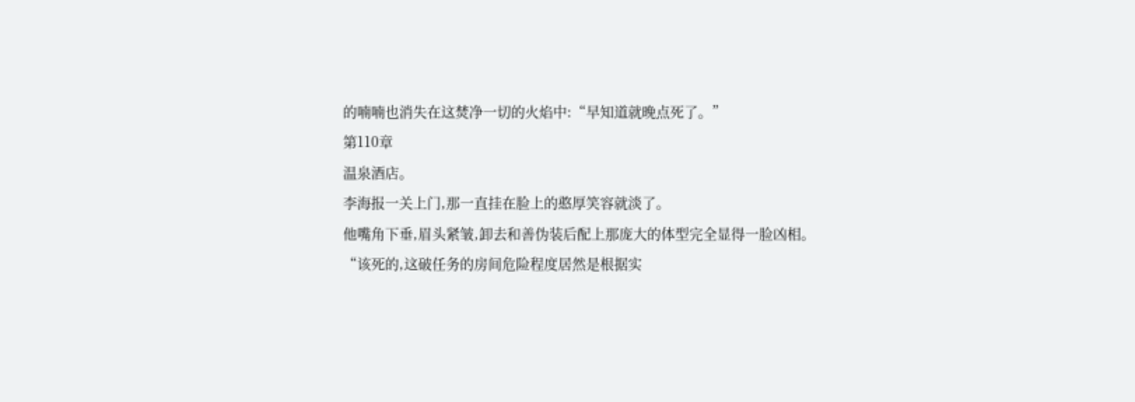的喃喃也消失在这焚净一切的火焰中:“早知道就晚点死了。”
第110章
温泉酒店。
李海报一关上门,那一直挂在脸上的憨厚笑容就淡了。
他嘴角下垂,眉头紧皱,卸去和善伪装后配上那庞大的体型完全显得一脸凶相。
“该死的,这破任务的房间危险程度居然是根据实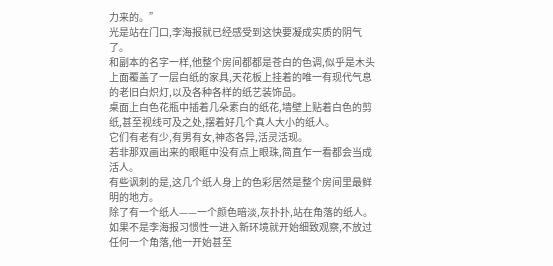力来的。”
光是站在门口,李海报就已经感受到这快要凝成实质的阴气了。
和副本的名字一样,他整个房间都都是苍白的色调,似乎是木头上面覆盖了一层白纸的家具,天花板上挂着的唯一有现代气息的老旧白炽灯,以及各种各样的纸艺装饰品。
桌面上白色花瓶中插着几朵素白的纸花,墙壁上贴着白色的剪纸,甚至视线可及之处,摆着好几个真人大小的纸人。
它们有老有少,有男有女,神态各异,活灵活现。
若非那双画出来的眼眶中没有点上眼珠,简直乍一看都会当成活人。
有些讽刺的是,这几个纸人身上的色彩居然是整个房间里最鲜明的地方。
除了有一个纸人——一个颜色暗淡,灰扑扑,站在角落的纸人。
如果不是李海报习惯性一进入新环境就开始细致观察,不放过任何一个角落,他一开始甚至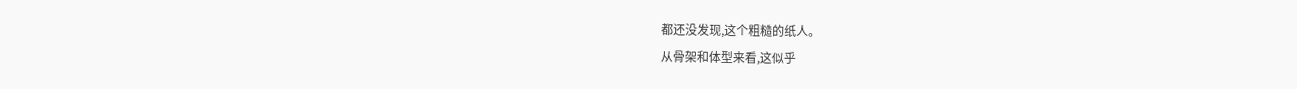都还没发现,这个粗糙的纸人。
从骨架和体型来看,这似乎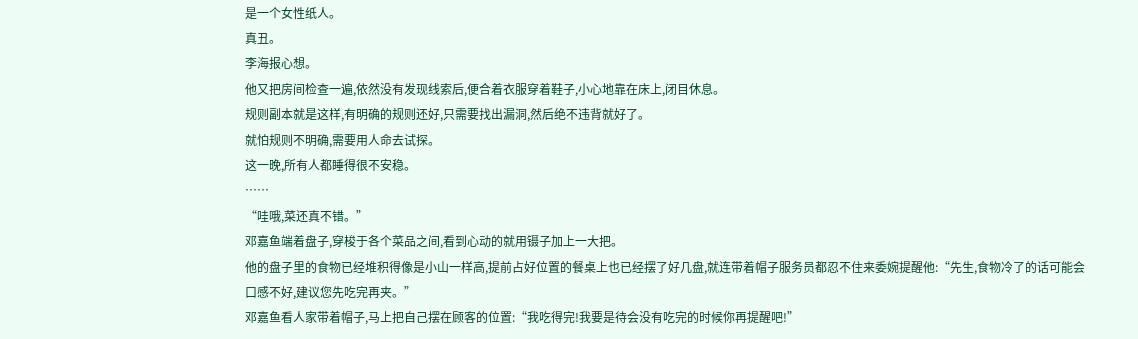是一个女性纸人。
真丑。
李海报心想。
他又把房间检查一遍,依然没有发现线索后,便合着衣服穿着鞋子,小心地靠在床上,闭目休息。
规则副本就是这样,有明确的规则还好,只需要找出漏洞,然后绝不违背就好了。
就怕规则不明确,需要用人命去试探。
这一晚,所有人都睡得很不安稳。
……
“哇哦,菜还真不错。”
邓嘉鱼端着盘子,穿梭于各个菜品之间,看到心动的就用镊子加上一大把。
他的盘子里的食物已经堆积得像是小山一样高,提前占好位置的餐桌上也已经摆了好几盘,就连带着帽子服务员都忍不住来委婉提醒他:“先生,食物冷了的话可能会口感不好,建议您先吃完再夹。”
邓嘉鱼看人家带着帽子,马上把自己摆在顾客的位置:“我吃得完!我要是待会没有吃完的时候你再提醒吧!”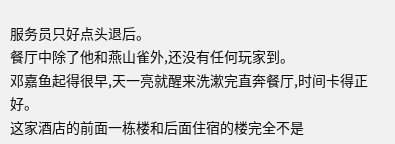服务员只好点头退后。
餐厅中除了他和燕山雀外,还没有任何玩家到。
邓嘉鱼起得很早,天一亮就醒来洗漱完直奔餐厅,时间卡得正好。
这家酒店的前面一栋楼和后面住宿的楼完全不是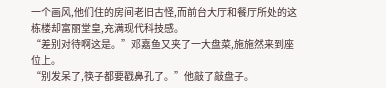一个画风,他们住的房间老旧古怪,而前台大厅和餐厅所处的这栋楼却富丽堂皇,充满现代科技感。
“差别对待啊这是。”邓嘉鱼又夹了一大盘菜,施施然来到座位上。
“别发呆了,筷子都要戳鼻孔了。”他敲了敲盘子。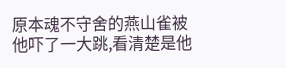原本魂不守舍的燕山雀被他吓了一大跳,看清楚是他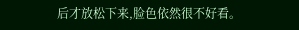后才放松下来,脸色依然很不好看。